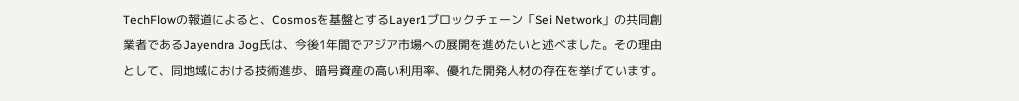TechFlowの報道によると、Cosmosを基盤とするLayer1ブロックチェーン「Sei Network」の共同創業者であるJayendra Jog氏は、今後1年間でアジア市場への展開を進めたいと述べました。その理由として、同地域における技術進歩、暗号資産の高い利用率、優れた開発人材の存在を挙げています。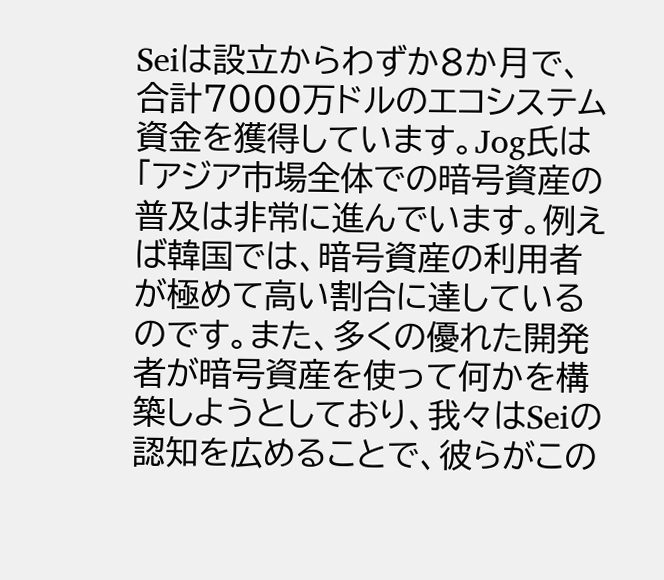Seiは設立からわずか8か月で、合計7000万ドルのエコシステム資金を獲得しています。Jog氏は「アジア市場全体での暗号資産の普及は非常に進んでいます。例えば韓国では、暗号資産の利用者が極めて高い割合に達しているのです。また、多くの優れた開発者が暗号資産を使って何かを構築しようとしており、我々はSeiの認知を広めることで、彼らがこの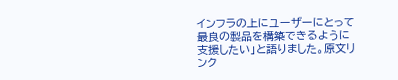インフラの上にユーザーにとって最良の製品を構築できるように支援したい」と語りました。原文リンク